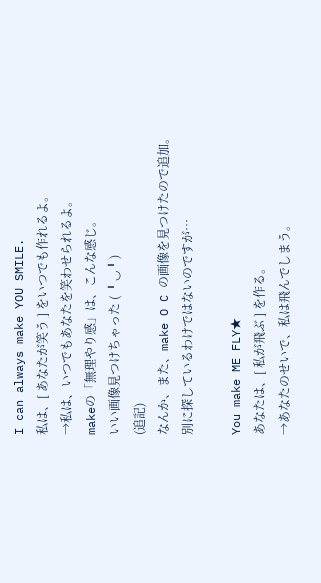I can always make YOU SMILE.
私は、[ あなたが笑う ] をいつでも作れるよ。
→私は、いつでもあなたを笑わせられるよ。
makeの「無理やり感」は、こんな感じ。
いい画像見つけちゃった ( ╹◡╹)
(追記)
なんか、また、make O C の画像を見つけたので追加。
別に探しているわけではないのですが…

You make ME FLY★
あなたは、[ 私が飛ぶ ] を作る。
→あなたのせいで、私は飛んでしまう。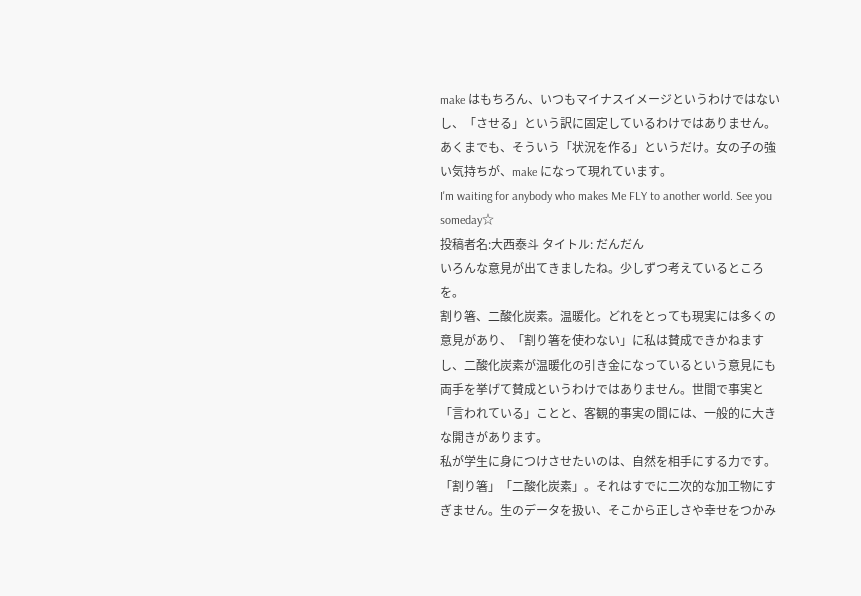make はもちろん、いつもマイナスイメージというわけではないし、「させる」という訳に固定しているわけではありません。あくまでも、そういう「状況を作る」というだけ。女の子の強い気持ちが、make になって現れています。
I'm waiting for anybody who makes Me FLY to another world. See you someday☆
投稿者名:大西泰斗 タイトル: だんだん
いろんな意見が出てきましたね。少しずつ考えているところを。
割り箸、二酸化炭素。温暖化。どれをとっても現実には多くの意見があり、「割り箸を使わない」に私は賛成できかねますし、二酸化炭素が温暖化の引き金になっているという意見にも両手を挙げて賛成というわけではありません。世間で事実と「言われている」ことと、客観的事実の間には、一般的に大きな開きがあります。
私が学生に身につけさせたいのは、自然を相手にする力です。「割り箸」「二酸化炭素」。それはすでに二次的な加工物にすぎません。生のデータを扱い、そこから正しさや幸せをつかみ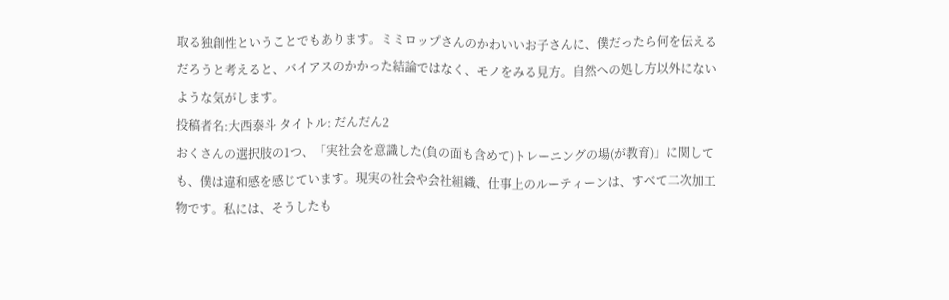取る独創性ということでもあります。ミミロップさんのかわいいお子さんに、僕だったら何を伝えるだろうと考えると、バイアスのかかった結論ではなく、モノをみる見方。自然への処し方以外にないような気がします。
投稿者名:大西泰斗 タイトル: だんだん2
おくさんの選択肢の1つ、「実社会を意識した(負の面も含めて)トレーニングの場(が教育)」に関しても、僕は違和感を感じています。現実の社会や会社組織、仕事上のルーティーンは、すべて二次加工物です。私には、そうしたも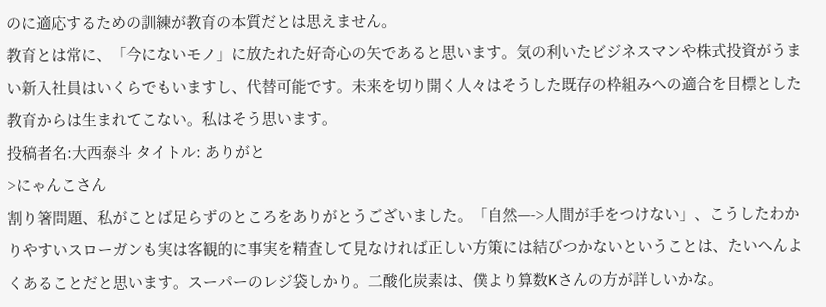のに適応するための訓練が教育の本質だとは思えません。
教育とは常に、「今にないモノ」に放たれた好奇心の矢であると思います。気の利いたビジネスマンや株式投資がうまい新入社員はいくらでもいますし、代替可能です。未来を切り開く人々はそうした既存の枠組みへの適合を目標とした教育からは生まれてこない。私はそう思います。
投稿者名:大西泰斗 タイトル: ありがと
>にゃんこさん
割り箸問題、私がことば足らずのところをありがとうございました。「自然—->人間が手をつけない」、こうしたわかりやすいスローガンも実は客観的に事実を精査して見なければ正しい方策には結びつかないということは、たいへんよくあることだと思います。スーパーのレジ袋しかり。二酸化炭素は、僕より算数Kさんの方が詳しいかな。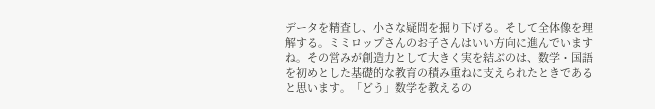データを精査し、小さな疑問を掘り下げる。そして全体像を理解する。ミミロップさんのお子さんはいい方向に進んでいますね。その営みが創造力として大きく実を結ぶのは、数学・国語を初めとした基礎的な教育の積み重ねに支えられたときであると思います。「どう」数学を教えるの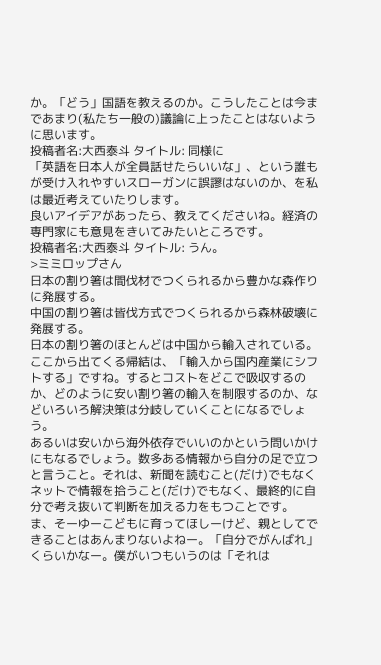か。「どう」国語を教えるのか。こうしたことは今まであまり(私たち一般の)議論に上ったことはないように思います。
投稿者名:大西泰斗 タイトル: 同様に
「英語を日本人が全員話せたらいいな」、という誰もが受け入れやすいスローガンに誤謬はないのか、を私は最近考えていたりします。
良いアイデアがあったら、教えてくださいね。経済の専門家にも意見をきいてみたいところです。
投稿者名:大西泰斗 タイトル: うん。
>ミミロップさん
日本の割り箸は間伐材でつくられるから豊かな森作りに発展する。
中国の割り箸は皆伐方式でつくられるから森林破壊に発展する。
日本の割り箸のほとんどは中国から輸入されている。
ここから出てくる帰結は、「輸入から国内産業にシフトする」ですね。するとコストをどこで吸収するのか、どのように安い割り箸の輸入を制限するのか、などいろいろ解決策は分岐していくことになるでしょう。
あるいは安いから海外依存でいいのかという問いかけにもなるでしょう。数多ある情報から自分の足で立つと言うこと。それは、新聞を読むこと(だけ)でもなくネットで情報を拾うこと(だけ)でもなく、最終的に自分で考え抜いて判断を加える力をもつことです。
ま、そーゆーこどもに育ってほしーけど、親としてできることはあんまりないよねー。「自分でがんばれ」くらいかなー。僕がいつもいうのは「それは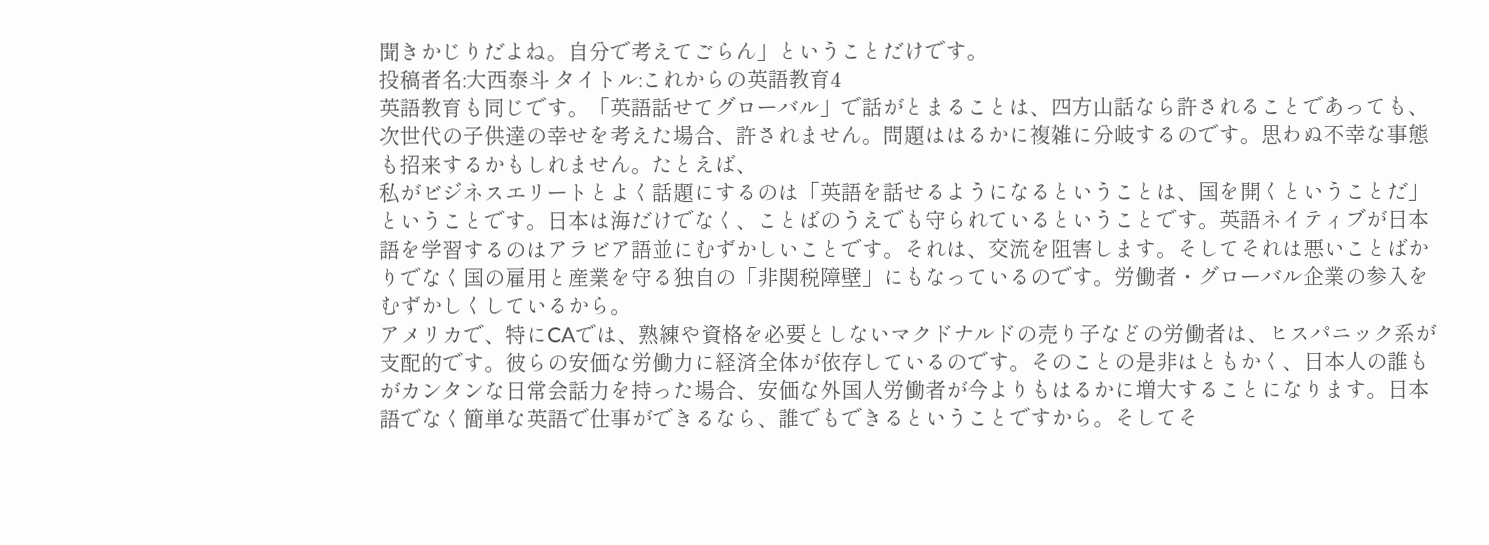聞きかじりだよね。自分で考えてごらん」ということだけです。
投稿者名:大西泰斗 タイトル:これからの英語教育4
英語教育も同じです。「英語話せてグローバル」で話がとまることは、四方山話なら許されることであっても、次世代の子供達の幸せを考えた場合、許されません。問題ははるかに複雑に分岐するのです。思わぬ不幸な事態も招来するかもしれません。たとえば、
私がビジネスエリートとよく話題にするのは「英語を話せるようになるということは、国を開くということだ」ということです。日本は海だけでなく、ことばのうえでも守られているということです。英語ネイティブが日本語を学習するのはアラビア語並にむずかしいことです。それは、交流を阻害します。そしてそれは悪いことばかりでなく国の雇用と産業を守る独自の「非関税障壁」にもなっているのです。労働者・グローバル企業の参入をむずかしくしているから。
アメリカで、特にCAでは、熟練や資格を必要としないマクドナルドの売り子などの労働者は、ヒスパニック系が支配的です。彼らの安価な労働力に経済全体が依存しているのです。そのことの是非はともかく、日本人の誰もがカンタンな日常会話力を持った場合、安価な外国人労働者が今よりもはるかに増大することになります。日本語でなく簡単な英語で仕事ができるなら、誰でもできるということですから。そしてそ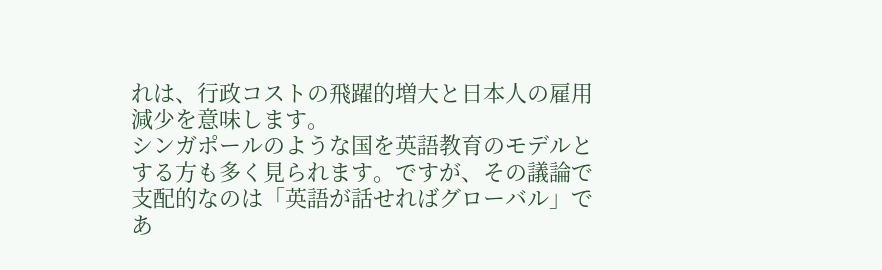れは、行政コストの飛躍的増大と日本人の雇用減少を意味します。
シンガポールのような国を英語教育のモデルとする方も多く見られます。ですが、その議論で支配的なのは「英語が話せればグローバル」であ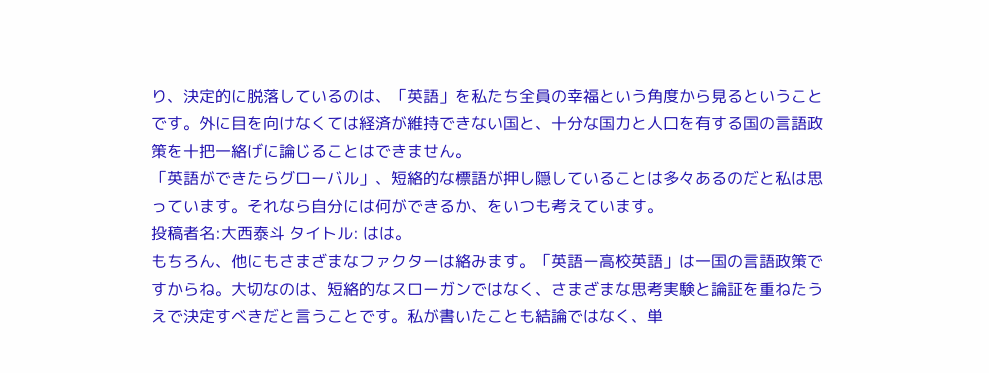り、決定的に脱落しているのは、「英語」を私たち全員の幸福という角度から見るということです。外に目を向けなくては経済が維持できない国と、十分な国力と人口を有する国の言語政策を十把一絡げに論じることはできません。
「英語ができたらグローバル」、短絡的な標語が押し隠していることは多々あるのだと私は思っています。それなら自分には何ができるか、をいつも考えています。
投稿者名:大西泰斗 タイトル: はは。
もちろん、他にもさまざまなファクターは絡みます。「英語ー高校英語」は一国の言語政策ですからね。大切なのは、短絡的なスローガンではなく、さまざまな思考実験と論証を重ねたうえで決定すべきだと言うことです。私が書いたことも結論ではなく、単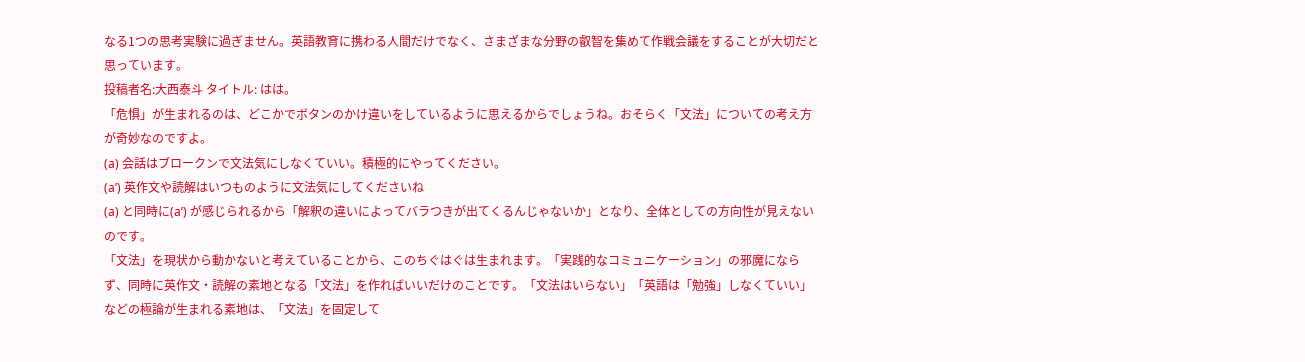なる1つの思考実験に過ぎません。英語教育に携わる人間だけでなく、さまざまな分野の叡智を集めて作戦会議をすることが大切だと思っています。
投稿者名:大西泰斗 タイトル: はは。
「危惧」が生まれるのは、どこかでボタンのかけ違いをしているように思えるからでしょうね。おそらく「文法」についての考え方が奇妙なのですよ。
(a) 会話はブロークンで文法気にしなくていい。積極的にやってください。
(a’) 英作文や読解はいつものように文法気にしてくださいね
(a) と同時に(a’) が感じられるから「解釈の違いによってバラつきが出てくるんじゃないか」となり、全体としての方向性が見えないのです。
「文法」を現状から動かないと考えていることから、このちぐはぐは生まれます。「実践的なコミュニケーション」の邪魔にならず、同時に英作文・読解の素地となる「文法」を作ればいいだけのことです。「文法はいらない」「英語は「勉強」しなくていい」などの極論が生まれる素地は、「文法」を固定して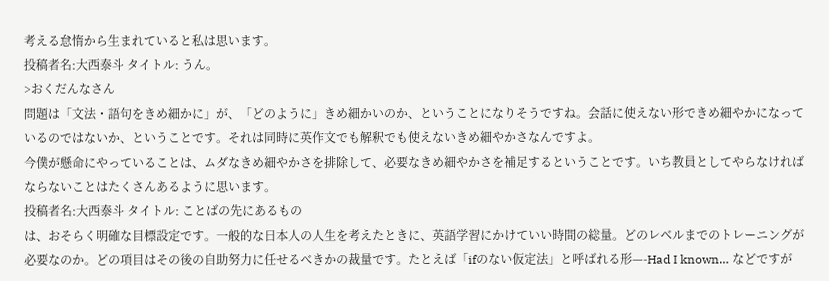考える怠惰から生まれていると私は思います。
投稿者名:大西泰斗 タイトル: うん。
>おくだんなさん
問題は「文法・語句をきめ細かに」が、「どのように」きめ細かいのか、ということになりそうですね。会話に使えない形できめ細やかになっているのではないか、ということです。それは同時に英作文でも解釈でも使えないきめ細やかさなんですよ。
今僕が懸命にやっていることは、ムダなきめ細やかさを排除して、必要なきめ細やかさを補足するということです。いち教員としてやらなければならないことはたくさんあるように思います。
投稿者名:大西泰斗 タイトル: ことばの先にあるもの
は、おそらく明確な目標設定です。一般的な日本人の人生を考えたときに、英語学習にかけていい時間の総量。どのレベルまでのトレーニングが必要なのか。どの項目はその後の自助努力に任せるべきかの裁量です。たとえば「ifのない仮定法」と呼ばれる形—-Had I known… などですが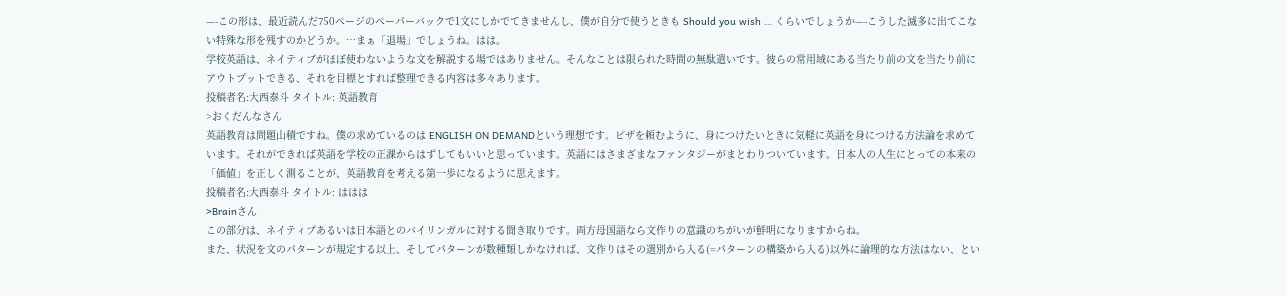—-この形は、最近読んだ750ページのペーパーバックで1文にしかでてきませんし、僕が自分で使うときも Should you wish … くらいでしょうか—-こうした滅多に出てこない特殊な形を残すのかどうか。…まぁ「退場」でしょうね。はは。
学校英語は、ネイティブがほぼ使わないような文を解説する場ではありません。そんなことは限られた時間の無駄遣いです。彼らの常用域にある当たり前の文を当たり前にアウトプットできる、それを目標とすれば整理できる内容は多々あります。
投稿者名:大西泰斗 タイトル: 英語教育
>おくだんなさん
英語教育は問題山積ですね。僕の求めているのは ENGLISH ON DEMANDという理想です。ピザを頼むように、身につけたいときに気軽に英語を身につける方法論を求めています。それができれば英語を学校の正課からはずしてもいいと思っています。英語にはさまざまなファンタジーがまとわりついています。日本人の人生にとっての本来の「価値」を正しく測ることが、英語教育を考える第一歩になるように思えます。
投稿者名:大西泰斗 タイトル: ははは
>Brainさん
この部分は、ネイティブあるいは日本語とのバイリンガルに対する聞き取りです。両方母国語なら文作りの意識のちがいが鮮明になりますからね。
また、状況を文のパターンが規定する以上、そしてパターンが数種類しかなければ、文作りはその選別から入る(=パターンの構築から入る)以外に論理的な方法はない、とい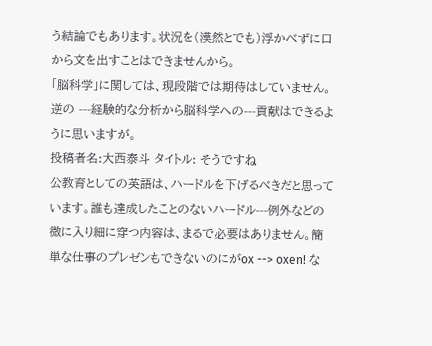う結論でもあります。状況を(漠然とでも)浮かべずに口から文を出すことはできませんから。
「脳科学」に関しては、現段階では期待はしていません。逆の ---経験的な分析から脳科学への---貢献はできるように思いますが。
投稿者名:大西泰斗 タイトル: そうですね
公教育としての英語は、ハードルを下げるべきだと思っています。誰も達成したことのないハードル---例外などの微に入り細に穿つ内容は、まるで必要はありません。簡単な仕事のプレゼンもできないのにがox --> oxen! な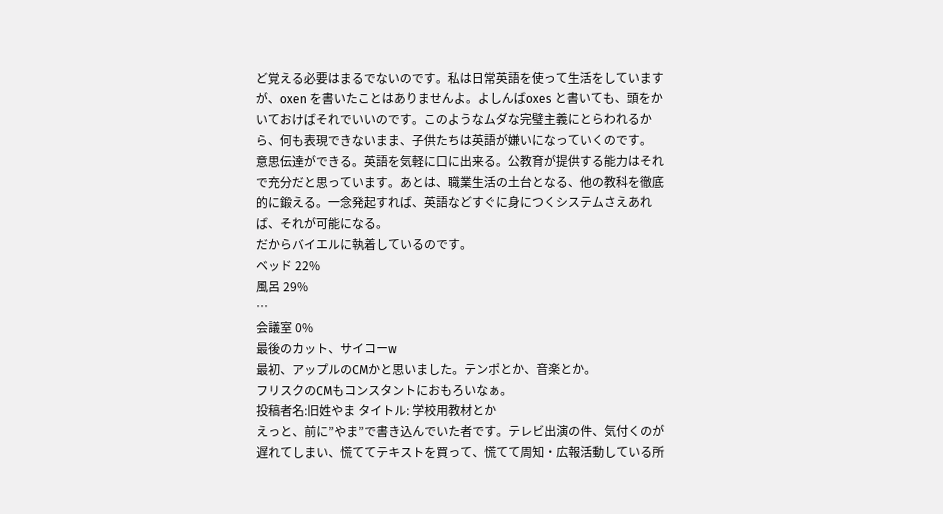ど覚える必要はまるでないのです。私は日常英語を使って生活をしていますが、oxen を書いたことはありませんよ。よしんばoxes と書いても、頭をかいておけばそれでいいのです。このようなムダな完璧主義にとらわれるから、何も表現できないまま、子供たちは英語が嫌いになっていくのです。
意思伝達ができる。英語を気軽に口に出来る。公教育が提供する能力はそれで充分だと思っています。あとは、職業生活の土台となる、他の教科を徹底的に鍛える。一念発起すれば、英語などすぐに身につくシステムさえあれば、それが可能になる。
だからバイエルに執着しているのです。
ベッド 22%
風呂 29%
…
会議室 0%
最後のカット、サイコーw
最初、アップルのCMかと思いました。テンポとか、音楽とか。
フリスクのCMもコンスタントにおもろいなぁ。
投稿者名:旧姓やま タイトル: 学校用教材とか
えっと、前に”やま”で書き込んでいた者です。テレビ出演の件、気付くのが遅れてしまい、慌ててテキストを買って、慌てて周知・広報活動している所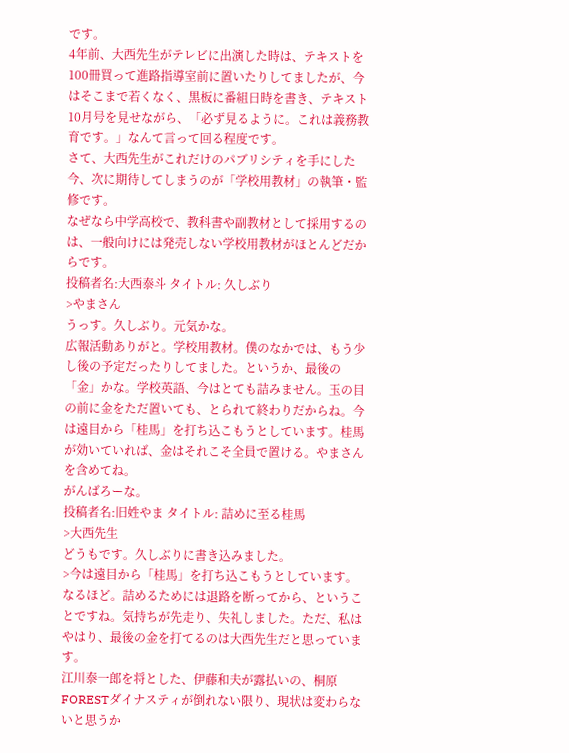です。
4年前、大西先生がテレビに出演した時は、テキストを100冊買って進路指導室前に置いたりしてましたが、今はそこまで若くなく、黒板に番組日時を書き、テキスト10月号を見せながら、「必ず見るように。これは義務教育です。」なんて言って回る程度です。
さて、大西先生がこれだけのパブリシティを手にした今、次に期待してしまうのが「学校用教材」の執筆・監修です。
なぜなら中学高校で、教科書や副教材として採用するのは、一般向けには発売しない学校用教材がほとんどだからです。
投稿者名:大西泰斗 タイトル: 久しぶり
>やまさん
うっす。久しぶり。元気かな。
広報活動ありがと。学校用教材。僕のなかでは、もう少し後の予定だったりしてました。というか、最後の「金」かな。学校英語、今はとても詰みません。玉の目の前に金をただ置いても、とられて終わりだからね。今は遠目から「桂馬」を打ち込こもうとしています。桂馬が効いていれば、金はそれこそ全員で置ける。やまさんを含めてね。
がんばろーな。
投稿者名:旧姓やま タイトル: 詰めに至る桂馬
>大西先生
どうもです。久しぶりに書き込みました。
>今は遠目から「桂馬」を打ち込こもうとしています。
なるほど。詰めるためには退路を断ってから、ということですね。気持ちが先走り、失礼しました。ただ、私はやはり、最後の金を打てるのは大西先生だと思っています。
江川泰一郎を将とした、伊藤和夫が露払いの、桐原FORESTダイナスティが倒れない限り、現状は変わらないと思うか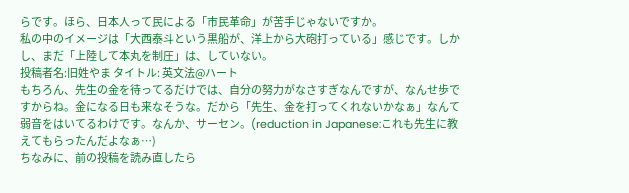らです。ほら、日本人って民による「市民革命」が苦手じゃないですか。
私の中のイメージは「大西泰斗という黒船が、洋上から大砲打っている」感じです。しかし、まだ「上陸して本丸を制圧」は、していない。
投稿者名:旧姓やま タイトル: 英文法@ハート
もちろん、先生の金を待ってるだけでは、自分の努力がなさすぎなんですが、なんせ歩ですからね。金になる日も来なそうな。だから「先生、金を打ってくれないかなぁ」なんて弱音をはいてるわけです。なんか、サーセン。(reduction in Japanese:これも先生に教えてもらったんだよなぁ…)
ちなみに、前の投稿を読み直したら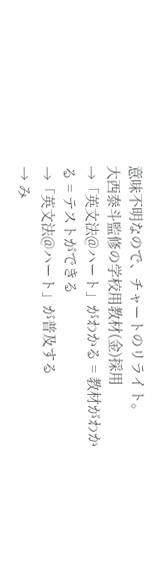意味不明なので、チャートのリライト。
大西泰斗監修の学校用教材(金)採用
→「英文法@ハート」がわかる = 教材がわかる = テストができる
→「英文法@ハート」が普及する
→ み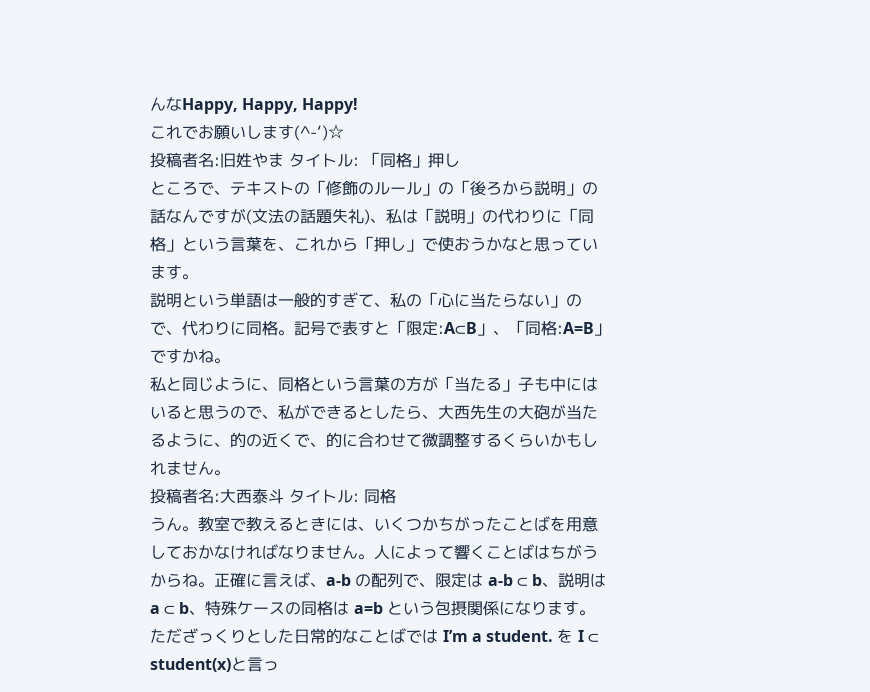んなHappy, Happy, Happy!
これでお願いします(^-‘)☆
投稿者名:旧姓やま タイトル: 「同格」押し
ところで、テキストの「修飾のルール」の「後ろから説明」の話なんですが(文法の話題失礼)、私は「説明」の代わりに「同格」という言葉を、これから「押し」で使おうかなと思っています。
説明という単語は一般的すぎて、私の「心に当たらない」ので、代わりに同格。記号で表すと「限定:A⊂B」、「同格:A=B」ですかね。
私と同じように、同格という言葉の方が「当たる」子も中にはいると思うので、私ができるとしたら、大西先生の大砲が当たるように、的の近くで、的に合わせて微調整するくらいかもしれません。
投稿者名:大西泰斗 タイトル: 同格
うん。教室で教えるときには、いくつかちがったことばを用意しておかなければなりません。人によって響くことばはちがうからね。正確に言えば、a-b の配列で、限定は a-b ⊂ b、説明は a ⊂ b、特殊ケースの同格は a=b という包摂関係になります。ただざっくりとした日常的なことばでは I’m a student. を I ⊂ student(x)と言っ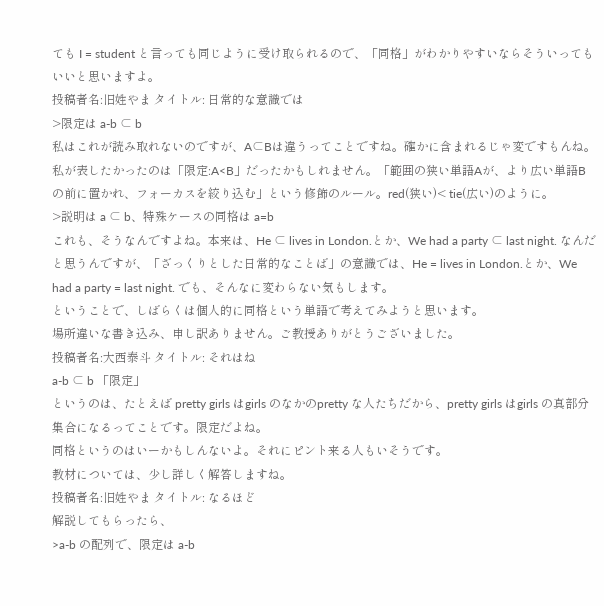ても I = student と言っても同じように受け取られるので、「同格」がわかりやすいならそういってもいいと思いますよ。
投稿者名:旧姓やま タイトル: 日常的な意識では
>限定は a-b ⊂ b
私はこれが読み取れないのですが、A⊂Bは違うってことですね。確かに含まれるじゃ変ですもんね。
私が表したかったのは「限定:A<B」だったかもしれません。「範囲の狭い単語Aが、より広い単語Bの前に置かれ、フォーカスを絞り込む」という修飾のルール。red(狭い)< tie(広い)のように。
>説明は a ⊂ b、特殊ケースの同格は a=b
これも、そうなんですよね。本来は、He ⊂ lives in London.とか、We had a party ⊂ last night. なんだと思うんですが、「ざっくりとした日常的なことば」の意識では、He = lives in London.とか、We had a party = last night. でも、そんなに変わらない気もします。
ということで、しばらくは個人的に同格という単語で考えてみようと思います。
場所違いな書き込み、申し訳ありません。ご教授ありがとうございました。
投稿者名:大西泰斗 タイトル: それはね
a-b ⊂ b 「限定」
というのは、たとえば pretty girls はgirls のなかのpretty な人たちだから、pretty girls はgirls の真部分集合になるってことです。限定だよね。
同格というのはいーかもしんないよ。それにピント来る人もいそうです。
教材については、少し詳しく解答しますね。
投稿者名:旧姓やま タイトル: なるほど
解説してもらったら、
>a-b の配列で、限定は a-b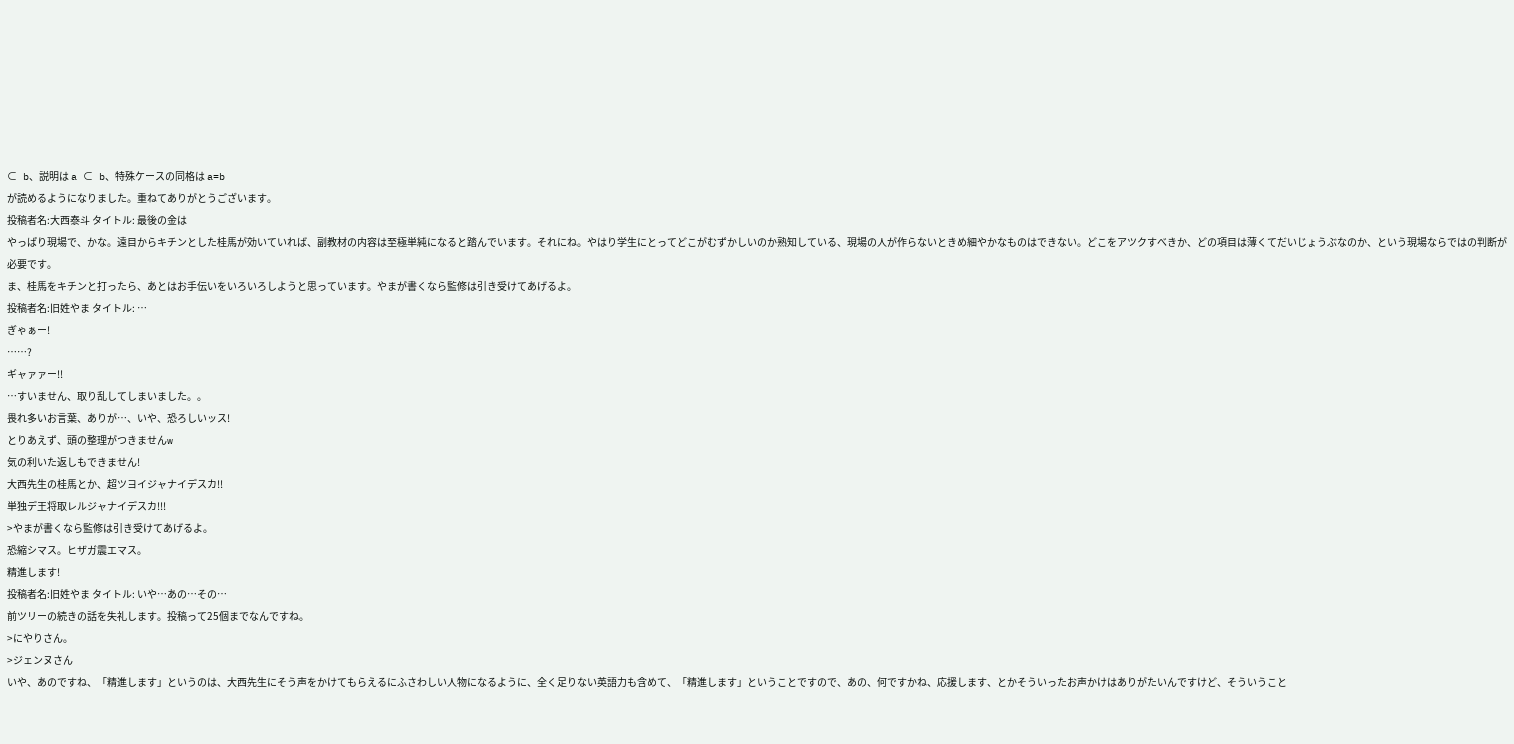⊂ b、説明は a ⊂ b、特殊ケースの同格は a=b
が読めるようになりました。重ねてありがとうございます。
投稿者名:大西泰斗 タイトル: 最後の金は
やっぱり現場で、かな。遠目からキチンとした桂馬が効いていれば、副教材の内容は至極単純になると踏んでいます。それにね。やはり学生にとってどこがむずかしいのか熟知している、現場の人が作らないときめ細やかなものはできない。どこをアツクすべきか、どの項目は薄くてだいじょうぶなのか、という現場ならではの判断が必要です。
ま、桂馬をキチンと打ったら、あとはお手伝いをいろいろしようと思っています。やまが書くなら監修は引き受けてあげるよ。
投稿者名:旧姓やま タイトル: …
ぎゃぁー!
……?
ギャァァー!!
…すいません、取り乱してしまいました。。
畏れ多いお言葉、ありが…、いや、恐ろしいッス!
とりあえず、頭の整理がつきませんw
気の利いた返しもできません!
大西先生の桂馬とか、超ツヨイジャナイデスカ!!
単独デ王将取レルジャナイデスカ!!!
>やまが書くなら監修は引き受けてあげるよ。
恐縮シマス。ヒザガ震エマス。
精進します!
投稿者名:旧姓やま タイトル: いや…あの…その…
前ツリーの続きの話を失礼します。投稿って25個までなんですね。
>にやりさん。
>ジェンヌさん
いや、あのですね、「精進します」というのは、大西先生にそう声をかけてもらえるにふさわしい人物になるように、全く足りない英語力も含めて、「精進します」ということですので、あの、何ですかね、応援します、とかそういったお声かけはありがたいんですけど、そういうこと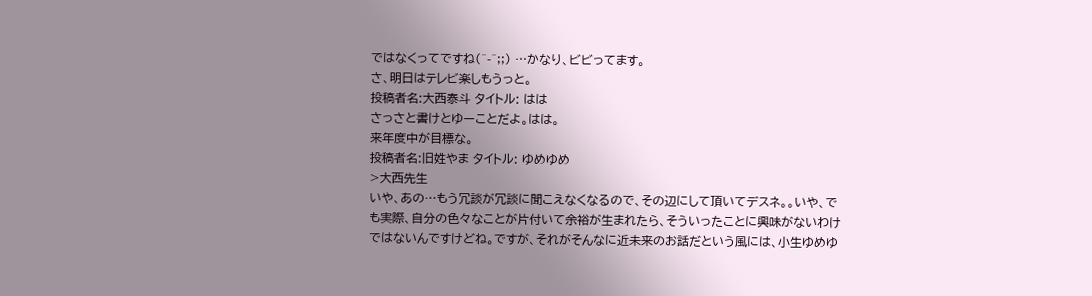ではなくってですね(^-^;;) …かなり、ビビってます。
さ、明日はテレビ楽しもうっと。
投稿者名:大西泰斗 タイトル: はは
さっさと書けとゆーことだよ。はは。
来年度中が目標な。
投稿者名:旧姓やま タイトル: ゆめゆめ
>大西先生
いや、あの…もう冗談が冗談に聞こえなくなるので、その辺にして頂いてデスネ。。いや、でも実際、自分の色々なことが片付いて余裕が生まれたら、そういったことに興味がないわけではないんですけどね。ですが、それがそんなに近未来のお話だという風には、小生ゆめゆ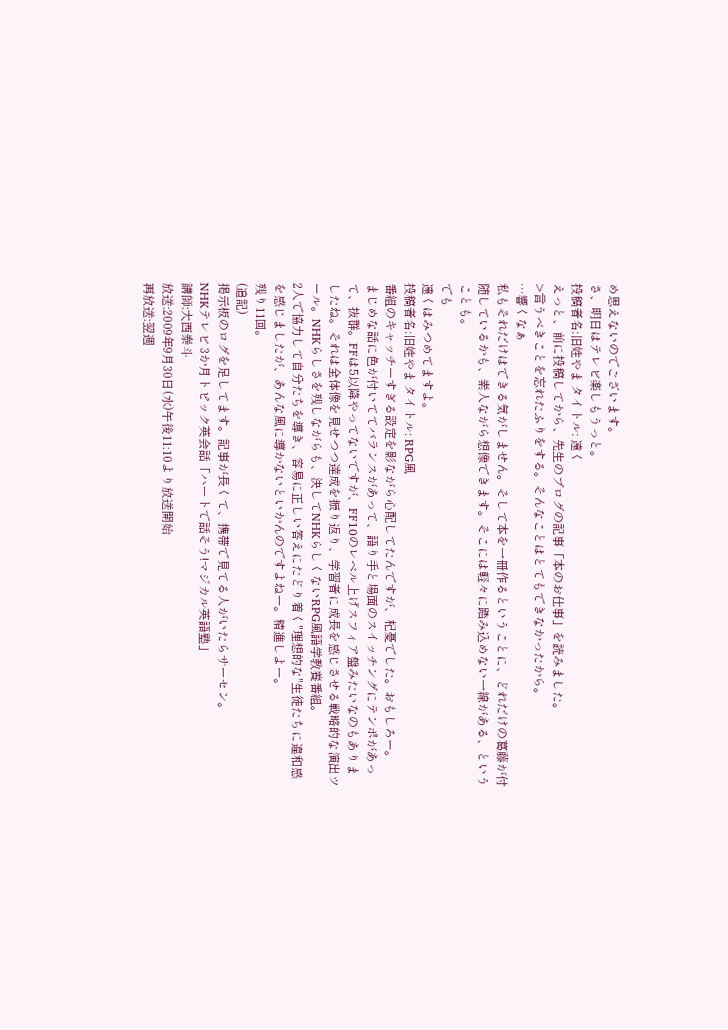め思えないのでございます。
さ、明日はテレビ楽しもうっと。
投稿者名:旧姓やま タイトル: 遠く
えっと、前に投稿してから、先生のブログの記事「本のお仕事」を読みました。
>言うべきことを忘れたふりをする。そんなことはとてもできなかったから。
…響くなぁ
私もそれだけはできる気がしません。そして本を一冊作るということに、どれだけの葛藤が付随しているかも、素人ながら想像できます。そこには軽々に踏み込めない一線がある、ということも。
でも
遠くはみつめてますよ。
投稿者名:旧姓やま タイトル: RPG風
番組のキャッチーすぎる設定を影ながら心配してたんですが、杞憂でした。おもしろー。
まじめな話に色が付いててバランスがあって、語り手と場面のスイッチングにテンポがあって、抜群。FFは5以降やってないですが、FF10のレベル上げスフィア盤みたいなのもありましたね。それは全体像を見せつつ達成を振り返り、学習者に成長を感じさせる戦略的な演出ツール。NHKらしさを残しながらも、決してNHKらしくないRPG風語学教養番組。
2人で協力して自分たちを導き、容易に正しい答えにたどり着く"理想的な"生徒たちに違和感を感じましたが、あんな風に導かないといかんのですよねー。精進しよー。
残り11回。
(追記)
掲示板のログを足してます。記事が長くて、携帯で見てる人がいたらサーセン。
NHKテレビ 3か月トピック英会話「ハートで話そう!マジカル英語塾」
講師:大西泰斗
放送:2009年9月30日(水)午後11:10より放送開始
再放送:翌週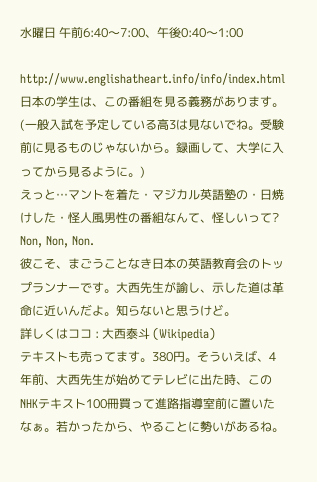水曜日 午前6:40〜7:00、午後0:40〜1:00

http://www.englishatheart.info/info/index.html
日本の学生は、この番組を見る義務があります。
(一般入試を予定している高3は見ないでね。受験前に見るものじゃないから。録画して、大学に入ってから見るように。)
えっと…マントを着た・マジカル英語塾の・日焼けした・怪人風男性の番組なんて、怪しいって?
Non, Non, Non.
彼こそ、まごうことなき日本の英語教育会のトップランナーです。大西先生が諭し、示した道は革命に近いんだよ。知らないと思うけど。
詳しくはココ : 大西泰斗 (Wikipedia)
テキストも売ってます。380円。そういえば、4年前、大西先生が始めてテレビに出た時、このNHKテキスト100冊買って進路指導室前に置いたなぁ。若かったから、やることに勢いがあるね。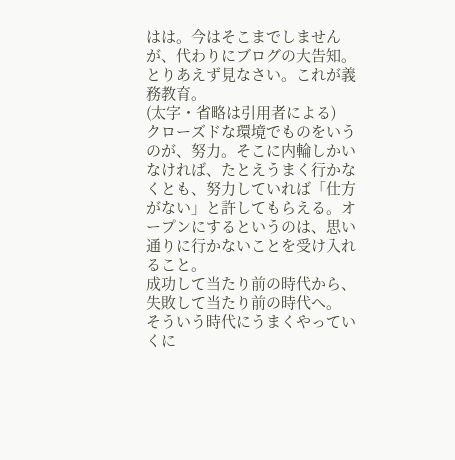はは。今はそこまでしませんが、代わりにブログの大告知。
とりあえず見なさい。これが義務教育。
(太字・省略は引用者による)
クローズドな環境でものをいうのが、努力。そこに内輪しかいなければ、たとえうまく行かなくとも、努力していれば「仕方がない」と許してもらえる。オープンにするというのは、思い通りに行かないことを受け入れること。
成功して当たり前の時代から、失敗して当たり前の時代へ。
そういう時代にうまくやっていくに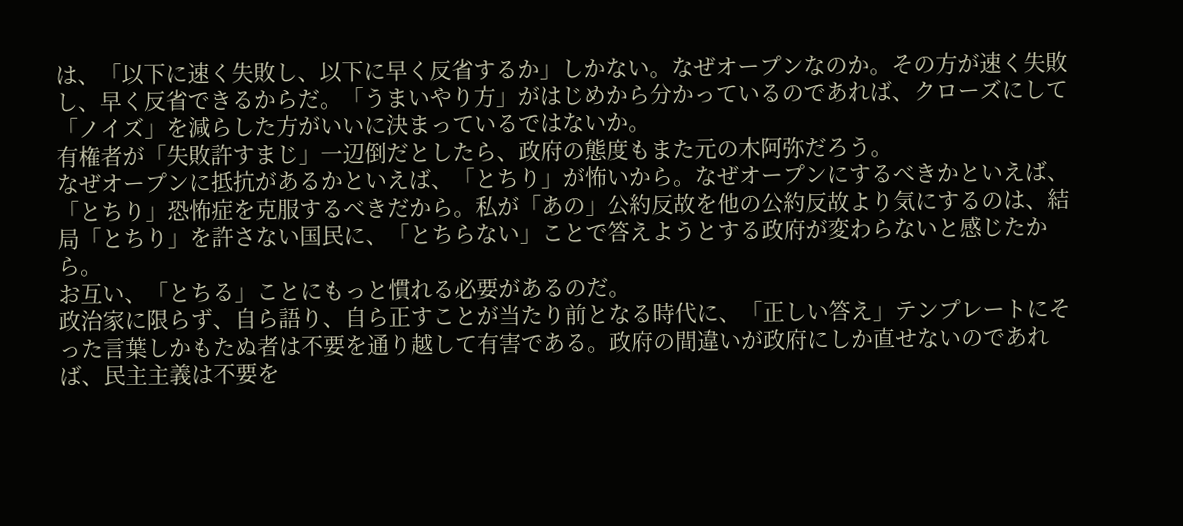は、「以下に速く失敗し、以下に早く反省するか」しかない。なぜオープンなのか。その方が速く失敗し、早く反省できるからだ。「うまいやり方」がはじめから分かっているのであれば、クローズにして「ノイズ」を減らした方がいいに決まっているではないか。
有権者が「失敗許すまじ」一辺倒だとしたら、政府の態度もまた元の木阿弥だろう。
なぜオープンに抵抗があるかといえば、「とちり」が怖いから。なぜオープンにするべきかといえば、「とちり」恐怖症を克服するべきだから。私が「あの」公約反故を他の公約反故より気にするのは、結局「とちり」を許さない国民に、「とちらない」ことで答えようとする政府が変わらないと感じたから。
お互い、「とちる」ことにもっと慣れる必要があるのだ。
政治家に限らず、自ら語り、自ら正すことが当たり前となる時代に、「正しい答え」テンプレートにそった言葉しかもたぬ者は不要を通り越して有害である。政府の間違いが政府にしか直せないのであれば、民主主義は不要を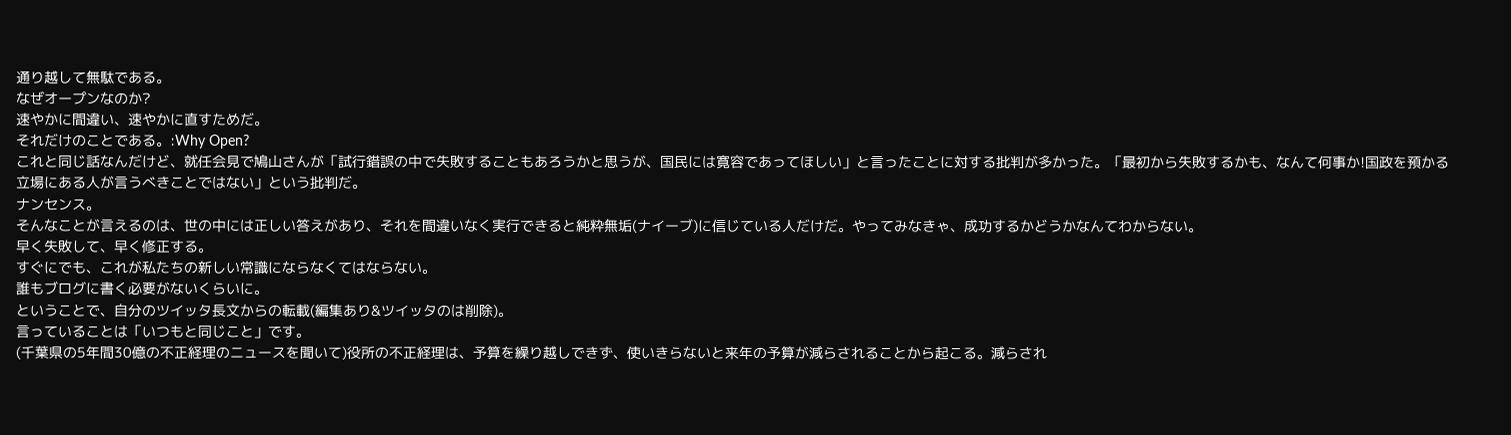通り越して無駄である。
なぜオープンなのか?
速やかに間違い、速やかに直すためだ。
それだけのことである。:Why Open?
これと同じ話なんだけど、就任会見で鳩山さんが「試行錯誤の中で失敗することもあろうかと思うが、国民には寛容であってほしい」と言ったことに対する批判が多かった。「最初から失敗するかも、なんて何事か!国政を預かる立場にある人が言うべきことではない」という批判だ。
ナンセンス。
そんなことが言えるのは、世の中には正しい答えがあり、それを間違いなく実行できると純粋無垢(ナイーブ)に信じている人だけだ。やってみなきゃ、成功するかどうかなんてわからない。
早く失敗して、早く修正する。
すぐにでも、これが私たちの新しい常識にならなくてはならない。
誰もブログに書く必要がないくらいに。
ということで、自分のツイッタ長文からの転載(編集あり&ツイッタのは削除)。
言っていることは「いつもと同じこと」です。
(千葉県の5年間30億の不正経理のニュースを聞いて)役所の不正経理は、予算を繰り越しできず、使いきらないと来年の予算が減らされることから起こる。減らされ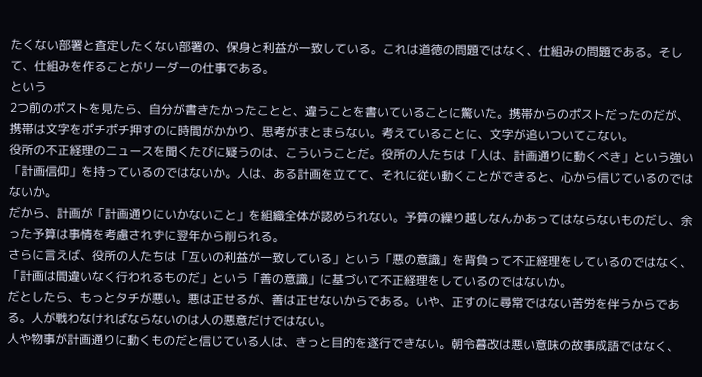たくない部署と査定したくない部署の、保身と利益が一致している。これは道徳の問題ではなく、仕組みの問題である。そして、仕組みを作ることがリーダーの仕事である。
という
2つ前のポストを見たら、自分が書きたかったことと、違うことを書いていることに驚いた。携帯からのポストだったのだが、携帯は文字をポチポチ押すのに時間がかかり、思考がまとまらない。考えていることに、文字が追いついてこない。
役所の不正経理のニュースを聞くたびに疑うのは、こういうことだ。役所の人たちは「人は、計画通りに動くべき」という強い「計画信仰」を持っているのではないか。人は、ある計画を立てて、それに従い動くことができると、心から信じているのではないか。
だから、計画が「計画通りにいかないこと」を組織全体が認められない。予算の繰り越しなんかあってはならないものだし、余った予算は事情を考慮されずに翌年から削られる。
さらに言えば、役所の人たちは「互いの利益が一致している」という「悪の意識」を背負って不正経理をしているのではなく、「計画は間違いなく行われるものだ」という「善の意識」に基づいて不正経理をしているのではないか。
だとしたら、もっとタチが悪い。悪は正せるが、善は正せないからである。いや、正すのに尋常ではない苦労を伴うからである。人が戦わなければならないのは人の悪意だけではない。
人や物事が計画通りに動くものだと信じている人は、きっと目的を遂行できない。朝令暮改は悪い意味の故事成語ではなく、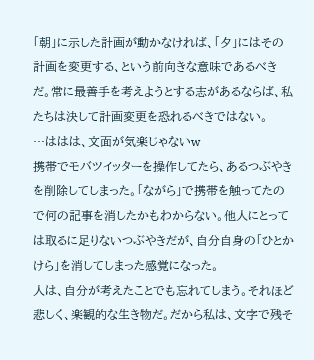「朝」に示した計画が動かなければ、「夕」にはその計画を変更する、という前向きな意味であるべきだ。常に最善手を考えようとする志があるならば、私たちは決して計画変更を恐れるべきではない。
…ははは、文面が気楽じゃないw
携帯でモバツイッターを操作してたら、あるつぶやきを削除してしまった。「ながら」で携帯を触ってたので何の記事を消したかもわからない。他人にとっては取るに足りないつぶやきだが、自分自身の「ひとかけら」を消してしまった感覚になった。
人は、自分が考えたことでも忘れてしまう。それほど悲しく、楽観的な生き物だ。だから私は、文字で残そ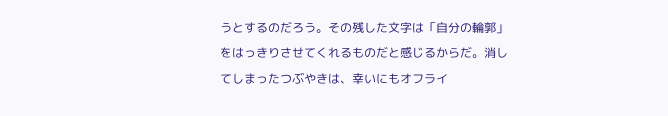うとするのだろう。その残した文字は「自分の輪郭」をはっきりさせてくれるものだと感じるからだ。消してしまったつぶやきは、幸いにもオフライ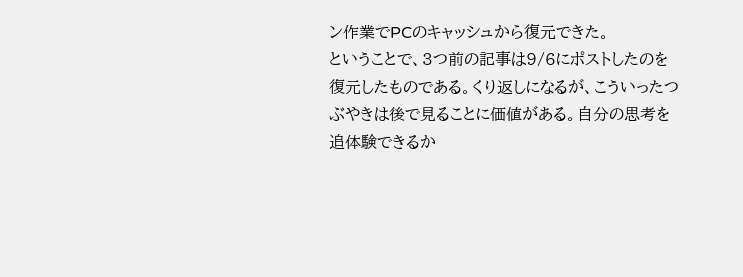ン作業でPCのキャッシュから復元できた。
ということで、3つ前の記事は9/6にポストしたのを復元したものである。くり返しになるが、こういったつぶやきは後で見ることに価値がある。自分の思考を追体験できるか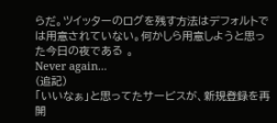らだ。ツイッターのログを残す方法はデフォルトでは用意されていない。何かしら用意しようと思った今日の夜である 。
Never again...
(追記)
「いいなぁ」と思ってたサービスが、新規登録を再開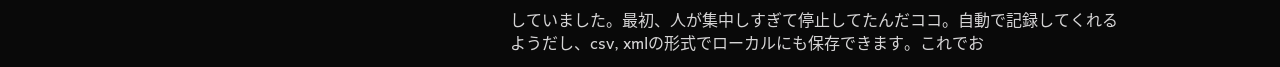していました。最初、人が集中しすぎて停止してたんだココ。自動で記録してくれるようだし、csv, xmlの形式でローカルにも保存できます。これでお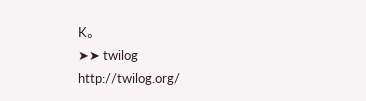K。
➤➤ twilog
http://twilog.org/